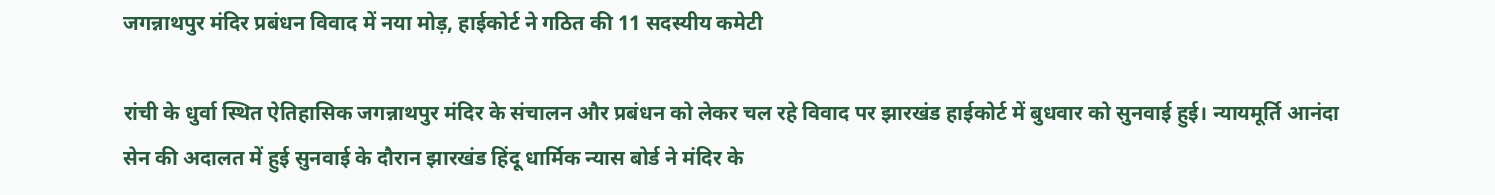जगन्नाथपुर मंदिर प्रबंधन विवाद में नया मोड़, हाईकोर्ट ने गठित की 11 सदस्यीय कमेटी

रांची के धुर्वा स्थित ऐतिहासिक जगन्नाथपुर मंदिर के संचालन और प्रबंधन को लेकर चल रहे विवाद पर झारखंड हाईकोर्ट में बुधवार को सुनवाई हुई। न्यायमूर्ति आनंदा सेन की अदालत में हुई सुनवाई के दौरान झारखंड हिंदू धार्मिक न्यास बोर्ड ने मंदिर के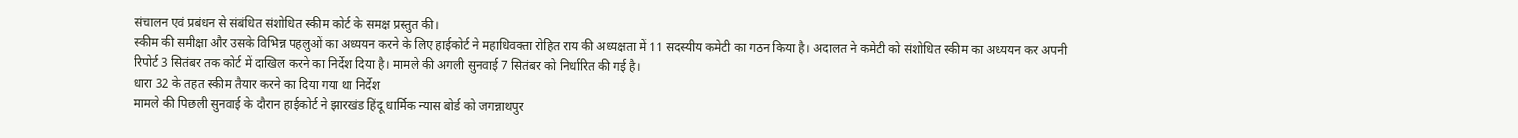संचालन एवं प्रबंधन से संबंधित संशोधित स्कीम कोर्ट के समक्ष प्रस्तुत की।
स्कीम की समीक्षा और उसके विभिन्न पहलुओं का अध्ययन करने के लिए हाईकोर्ट ने महाधिवक्ता रोहित राय की अध्यक्षता में 11 सदस्यीय कमेटी का गठन किया है। अदालत ने कमेटी को संशोधित स्कीम का अध्ययन कर अपनी रिपोर्ट 3 सितंबर तक कोर्ट में दाखिल करने का निर्देश दिया है। मामले की अगली सुनवाई 7 सितंबर को निर्धारित की गई है।
धारा 32 के तहत स्कीम तैयार करने का दिया गया था निर्देश
मामले की पिछली सुनवाई के दौरान हाईकोर्ट ने झारखंड हिंदू धार्मिक न्यास बोर्ड को जगन्नाथपुर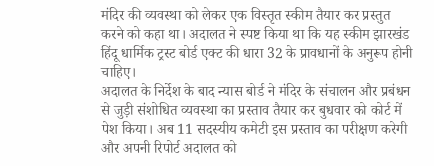मंदिर की व्यवस्था को लेकर एक विस्तृत स्कीम तैयार कर प्रस्तुत करने को कहा था। अदालत ने स्पष्ट किया था कि यह स्कीम झारखंड हिंदू धार्मिक ट्रस्ट बोर्ड एक्ट की धारा 32 के प्रावधानों के अनुरूप होनी चाहिए।
अदालत के निर्देश के बाद न्यास बोर्ड ने मंदिर के संचालन और प्रबंधन से जुड़ी संशोधित व्यवस्था का प्रस्ताव तैयार कर बुधवार को कोर्ट में पेश किया। अब 11 सदस्यीय कमेटी इस प्रस्ताव का परीक्षण करेगी और अपनी रिपोर्ट अदालत को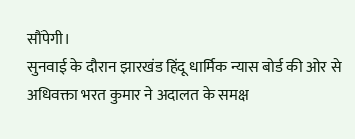सौंपेगी।
सुनवाई के दौरान झारखंड हिंदू धार्मिक न्यास बोर्ड की ओर से अधिवक्ता भरत कुमार ने अदालत के समक्ष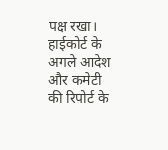पक्ष रखा। हाईकोर्ट के अगले आदेश और कमेटी की रिपोर्ट के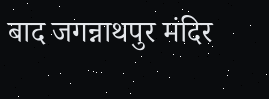बाद जगन्नाथपुर मंदिर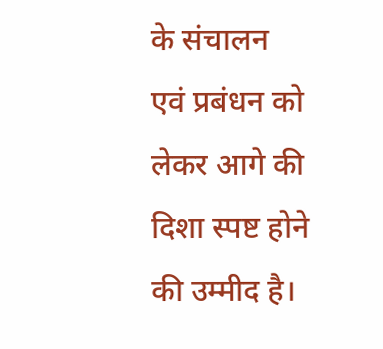के संचालन एवं प्रबंधन को लेकर आगे की दिशा स्पष्ट होने की उम्मीद है।